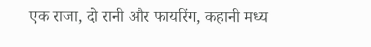एक राजा, दो रानी और फायरिंग, कहानी मध्य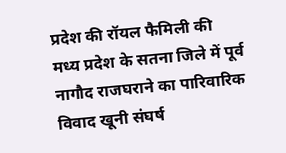प्रदेश की रॉयल फैमिली की
मध्य प्रदेश के सतना जिले में पूर्व नागौद राजघराने का पारिवारिक विवाद खूनी संघर्ष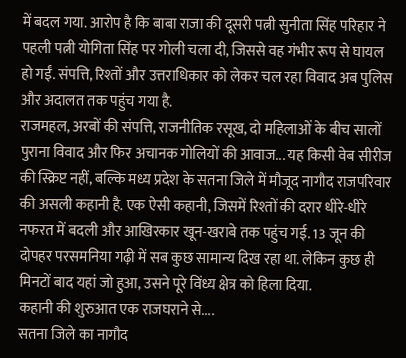में बदल गया. आरोप है कि बाबा राजा की दूसरी पत्नी सुनीता सिंह परिहार ने पहली पत्नी योगिता सिंह पर गोली चला दी, जिससे वह गंभीर रूप से घायल हो गईं. संपत्ति, रिश्तों और उत्तराधिकार को लेकर चल रहा विवाद अब पुलिस और अदालत तक पहुंच गया है.
राजमहल, अरबों की संपत्ति, राजनीतिक रसूख, दो महिलाओं के बीच सालों पुराना विवाद और फिर अचानक गोलियों की आवाज... यह किसी वेब सीरीज की स्क्रिप्ट नहीं, बल्कि मध्य प्रदेश के सतना जिले में मौजूद नागौद राजपरिवार की असली कहानी है. एक ऐसी कहानी, जिसमें रिश्तों की दरार धीरे-धीरे नफरत में बदली और आखिरकार खून-खराबे तक पहुंच गई. 13 जून की दोपहर परसमनिया गढ़ी में सब कुछ सामान्य दिख रहा था. लेकिन कुछ ही मिनटों बाद यहां जो हुआ, उसने पूरे विंध्य क्षेत्र को हिला दिया.
कहानी की शुरुआत एक राजघराने से....
सतना जिले का नागौद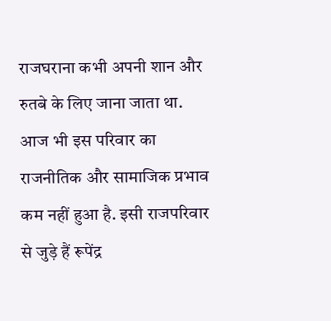राजघराना कभी अपनी शान और रुतबे के लिए जाना जाता था. आज भी इस परिवार का राजनीतिक और सामाजिक प्रभाव कम नहीं हुआ है. इसी राजपरिवार से जुड़े हैं रूपेंद्र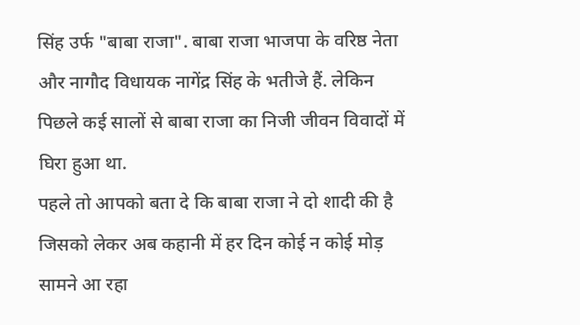सिंह उर्फ "बाबा राजा". बाबा राजा भाजपा के वरिष्ठ नेता और नागौद विधायक नागेंद्र सिंह के भतीजे हैं. लेकिन पिछले कई सालों से बाबा राजा का निजी जीवन विवादों में घिरा हुआ था.
पहले तो आपको बता दे कि बाबा राजा ने दो शादी की है जिसको लेकर अब कहानी में हर दिन कोई न कोई मोड़ सामने आ रहा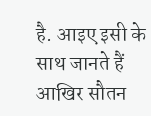है. आइए इसी के साथ जानते हैं आखिर सौतन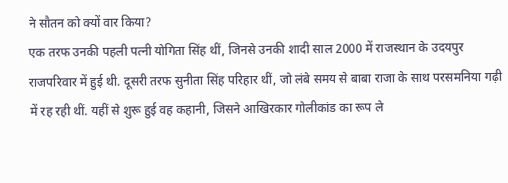ने सौतन को क्यों वार किया?
एक तरफ उनकी पहली पत्नी योगिता सिंह थीं, जिनसे उनकी शादी साल 2000 में राजस्थान के उदयपुर राजपरिवार में हुई थी. दूसरी तरफ सुनीता सिंह परिहार थीं, जो लंबे समय से बाबा राजा के साथ परसमनिया गढ़ी में रह रही थीं. यहीं से शुरू हुई वह कहानी, जिसने आखिरकार गोलीकांड का रूप ले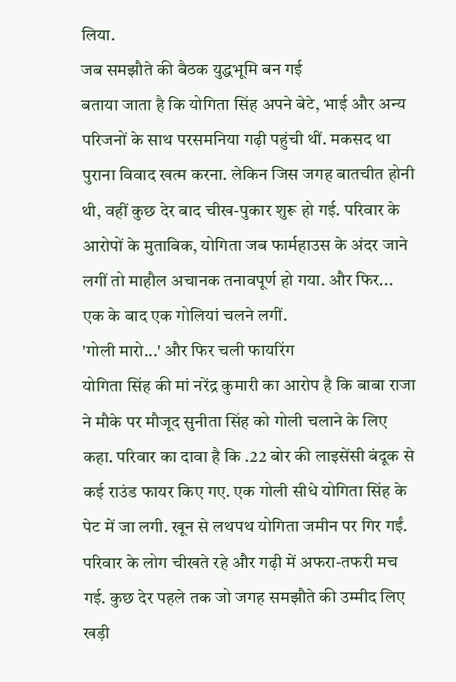लिया.
जब समझौते की बैठक युद्धभूमि बन गई
बताया जाता है कि योगिता सिंह अपने बेटे, भाई और अन्य परिजनों के साथ परसमनिया गढ़ी पहुंची थीं. मकसद था पुराना विवाद खत्म करना. लेकिन जिस जगह बातचीत होनी थी, वहीं कुछ देर बाद चीख-पुकार शुरू हो गई. परिवार के आरोपों के मुताबिक, योगिता जब फार्महाउस के अंदर जाने लगीं तो माहौल अचानक तनावपूर्ण हो गया. और फिर... एक के बाद एक गोलियां चलने लगीं.
'गोली मारो...' और फिर चली फायरिंग
योगिता सिंह की मां नरेंद्र कुमारी का आरोप है कि बाबा राजा ने मौके पर मौजूद सुनीता सिंह को गोली चलाने के लिए कहा. परिवार का दावा है कि .22 बोर की लाइसेंसी बंदूक से कई राउंड फायर किए गए. एक गोली सीधे योगिता सिंह के पेट में जा लगी. खून से लथपथ योगिता जमीन पर गिर गईं. परिवार के लोग चीखते रहे और गढ़ी में अफरा-तफरी मच गई. कुछ देर पहले तक जो जगह समझौते की उम्मीद लिए खड़ी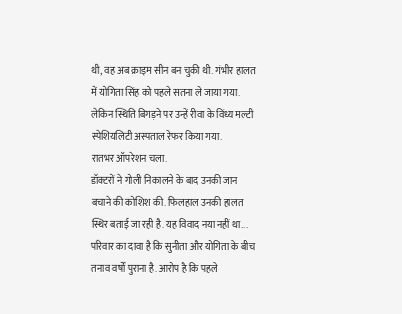थी, वह अब क्राइम सीन बन चुकी थी. गंभीर हालत में योगिता सिंह को पहले सतना ले जाया गया. लेकिन स्थिति बिगड़ने पर उन्हें रीवा के विंध्य मल्टी स्पेशियलिटी अस्पताल रेफर किया गया.
रातभर ऑपरेशन चला.
डॉक्टरों ने गोली निकालने के बाद उनकी जान बचाने की कोशिश की. फिलहाल उनकी हालत स्थिर बताई जा रही है. यह विवाद नया नहीं था... परिवार का दावा है कि सुनीता और योगिता के बीच तनाव वर्षों पुराना है. आरोप है कि पहले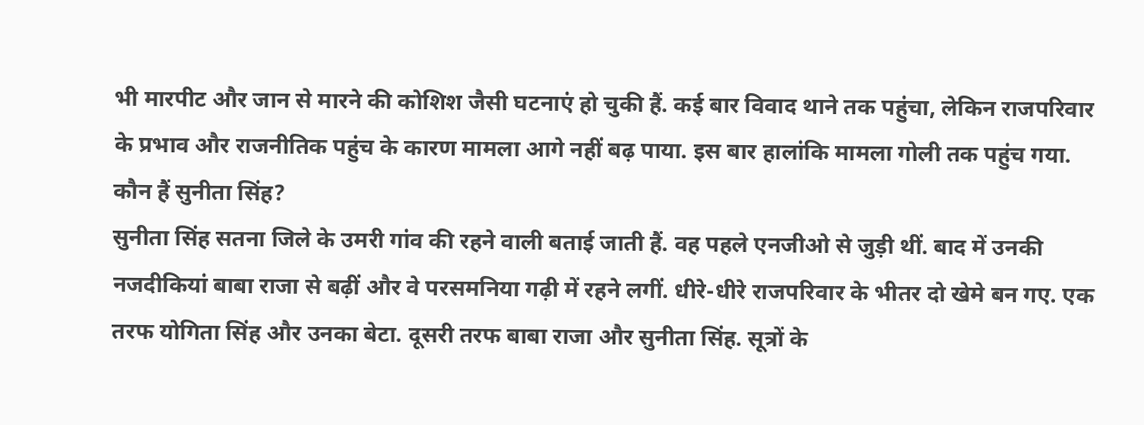भी मारपीट और जान से मारने की कोशिश जैसी घटनाएं हो चुकी हैं. कई बार विवाद थाने तक पहुंचा, लेकिन राजपरिवार के प्रभाव और राजनीतिक पहुंच के कारण मामला आगे नहीं बढ़ पाया. इस बार हालांकि मामला गोली तक पहुंच गया.
कौन हैं सुनीता सिंह?
सुनीता सिंह सतना जिले के उमरी गांव की रहने वाली बताई जाती हैं. वह पहले एनजीओ से जुड़ी थीं. बाद में उनकी नजदीकियां बाबा राजा से बढ़ीं और वे परसमनिया गढ़ी में रहने लगीं. धीरे-धीरे राजपरिवार के भीतर दो खेमे बन गए. एक तरफ योगिता सिंह और उनका बेटा. दूसरी तरफ बाबा राजा और सुनीता सिंह. सूत्रों के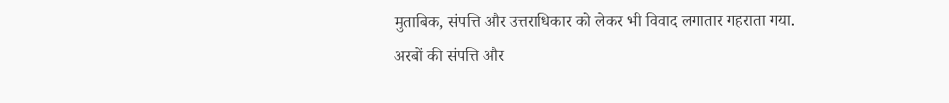मुताबिक, संपत्ति और उत्तराधिकार को लेकर भी विवाद लगातार गहराता गया.
अरबों की संपत्ति और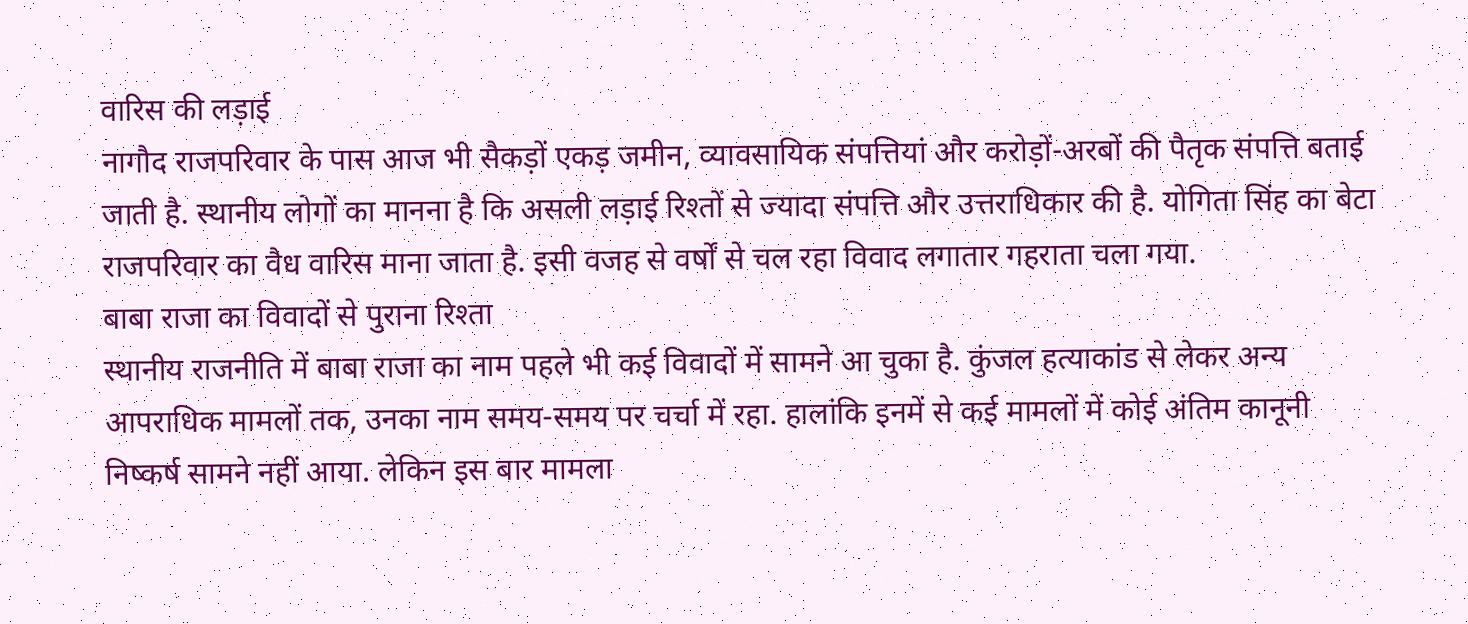वारिस की लड़ाई
नागौद राजपरिवार के पास आज भी सैकड़ों एकड़ जमीन, व्यावसायिक संपत्तियां और करोड़ों-अरबों की पैतृक संपत्ति बताई जाती है. स्थानीय लोगों का मानना है कि असली लड़ाई रिश्तों से ज्यादा संपत्ति और उत्तराधिकार की है. योगिता सिंह का बेटा राजपरिवार का वैध वारिस माना जाता है. इसी वजह से वर्षों से चल रहा विवाद लगातार गहराता चला गया.
बाबा राजा का विवादों से पुराना रिश्ता
स्थानीय राजनीति में बाबा राजा का नाम पहले भी कई विवादों में सामने आ चुका है. कुंजल हत्याकांड से लेकर अन्य आपराधिक मामलों तक, उनका नाम समय-समय पर चर्चा में रहा. हालांकि इनमें से कई मामलों में कोई अंतिम कानूनी निष्कर्ष सामने नहीं आया. लेकिन इस बार मामला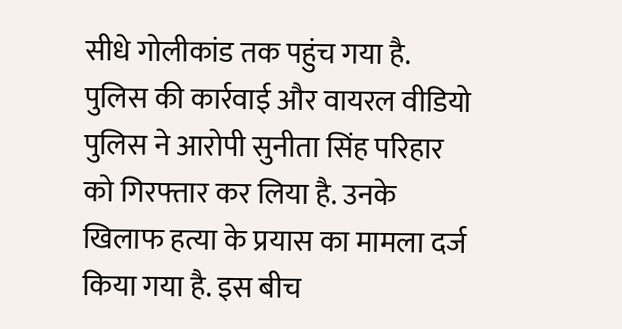सीधे गोलीकांड तक पहुंच गया है.
पुलिस की कार्रवाई और वायरल वीडियो
पुलिस ने आरोपी सुनीता सिंह परिहार को गिरफ्तार कर लिया है. उनके खिलाफ हत्या के प्रयास का मामला दर्ज किया गया है. इस बीच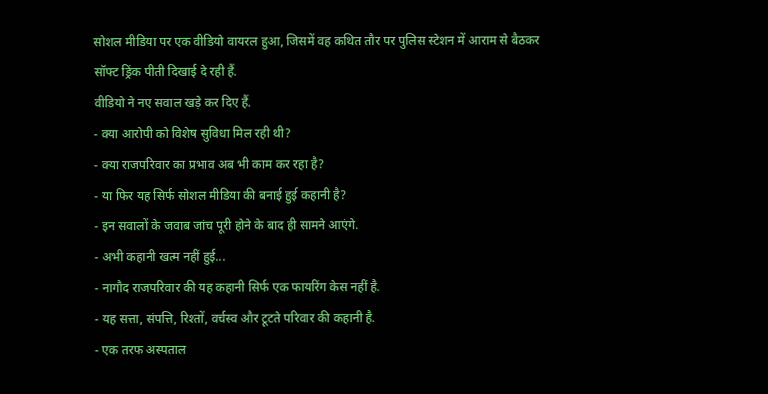सोशल मीडिया पर एक वीडियो वायरल हुआ, जिसमें वह कथित तौर पर पुलिस स्टेशन में आराम से बैठकर सॉफ्ट ड्रिंक पीती दिखाई दे रही हैं.
वीडियो ने नए सवाल खड़े कर दिए हैं.
- क्या आरोपी को विशेष सुविधा मिल रही थी?
- क्या राजपरिवार का प्रभाव अब भी काम कर रहा है?
- या फिर यह सिर्फ सोशल मीडिया की बनाई हुई कहानी है?
- इन सवालों के जवाब जांच पूरी होने के बाद ही सामने आएंगे.
- अभी कहानी खत्म नहीं हुई...
- नागौद राजपरिवार की यह कहानी सिर्फ एक फायरिंग केस नहीं है.
- यह सत्ता, संपत्ति, रिश्तों, वर्चस्व और टूटते परिवार की कहानी है.
- एक तरफ अस्पताल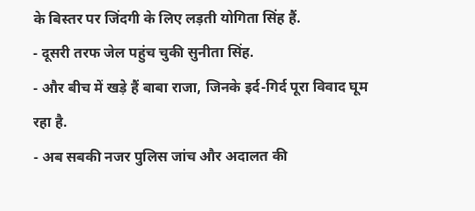के बिस्तर पर जिंदगी के लिए लड़ती योगिता सिंह हैं.
- दूसरी तरफ जेल पहुंच चुकी सुनीता सिंह.
- और बीच में खड़े हैं बाबा राजा, जिनके इर्द-गिर्द पूरा विवाद घूम रहा है.
- अब सबकी नजर पुलिस जांच और अदालत की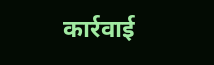कार्रवाई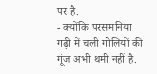पर है.
- क्योंकि परसमनिया गढ़ी में चली गोलियों की गूंज अभी थमी नहीं है.